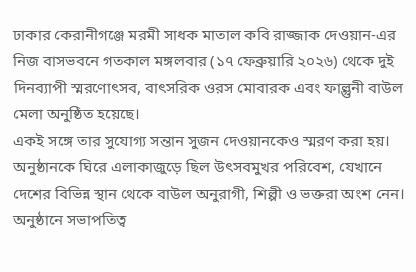ঢাকার কেরানীগঞ্জে মরমী সাধক মাতাল কবি রাজ্জাক দেওয়ান-এর নিজ বাসভবনে গতকাল মঙ্গলবার (১৭ ফেব্রুয়ারি ২০২৬) থেকে দুই দিনব্যাপী স্মরণোৎসব, বাৎসরিক ওরস মোবারক এবং ফাল্গুনী বাউল মেলা অনুষ্ঠিত হয়েছে।
একই সঙ্গে তার সুযোগ্য সন্তান সুজন দেওয়ানকেও স্মরণ করা হয়। অনুষ্ঠানকে ঘিরে এলাকাজুড়ে ছিল উৎসবমুখর পরিবেশ, যেখানে দেশের বিভিন্ন স্থান থেকে বাউল অনুরাগী, শিল্পী ও ভক্তরা অংশ নেন।
অনুষ্ঠানে সভাপতিত্ব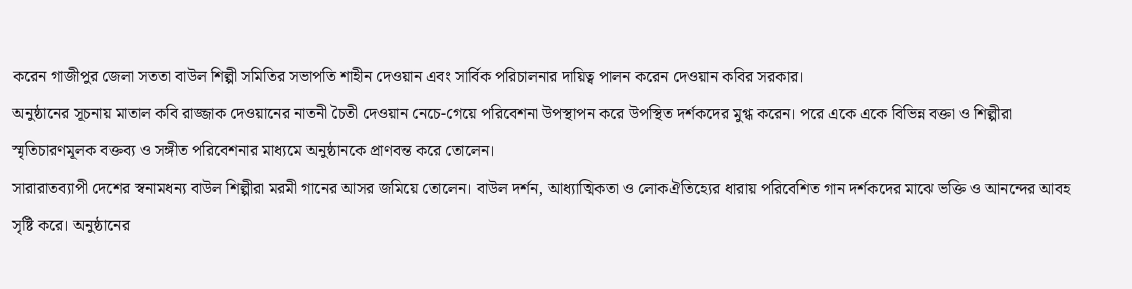করেন গাজীপুর জেলা সততা বাউল শিল্পী সমিতির সভাপতি শাহীন দেওয়ান এবং সার্বিক পরিচালনার দায়িত্ব পালন করেন দেওয়ান কবির সরকার।
অনুষ্ঠানের সূচনায় মাতাল কবি রাজ্জাক দেওয়ানের নাতনী চৈতী দেওয়ান নেচে-গেয়ে পরিবেশনা উপস্থাপন করে উপস্থিত দর্শকদের মুগ্ধ করেন। পরে একে একে বিভিন্ন বক্তা ও শিল্পীরা স্মৃতিচারণমূলক বক্তব্য ও সঙ্গীত পরিবেশনার মাধ্যমে অনুষ্ঠানকে প্রাণবন্ত করে তোলেন।
সারারাতব্যাপী দেশের স্বনামধন্য বাউল শিল্পীরা মরমী গানের আসর জমিয়ে তোলেন। বাউল দর্শন, আধ্যাত্মিকতা ও লোকঐতিহ্যের ধারায় পরিবেশিত গান দর্শকদের মাঝে ভক্তি ও আনন্দের আবহ সৃষ্টি করে। অনুষ্ঠানের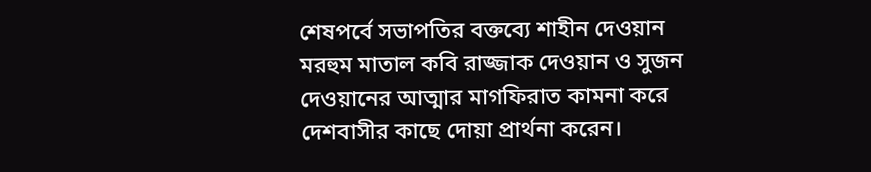শেষপর্বে সভাপতির বক্তব্যে শাহীন দেওয়ান মরহুম মাতাল কবি রাজ্জাক দেওয়ান ও সুজন দেওয়ানের আত্মার মাগফিরাত কামনা করে দেশবাসীর কাছে দোয়া প্রার্থনা করেন।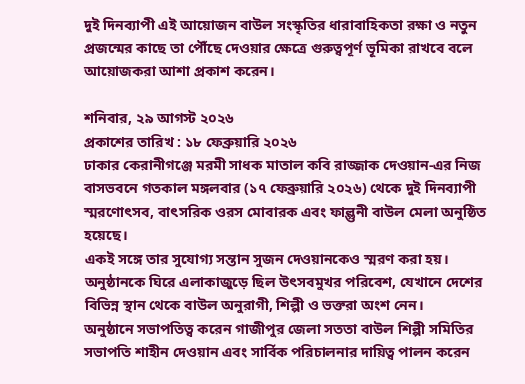দুই দিনব্যাপী এই আয়োজন বাউল সংস্কৃতির ধারাবাহিকতা রক্ষা ও নতুন প্রজন্মের কাছে তা পৌঁছে দেওয়ার ক্ষেত্রে গুরুত্বপূর্ণ ভূমিকা রাখবে বলে আয়োজকরা আশা প্রকাশ করেন।

শনিবার, ২৯ আগস্ট ২০২৬
প্রকাশের তারিখ : ১৮ ফেব্রুয়ারি ২০২৬
ঢাকার কেরানীগঞ্জে মরমী সাধক মাতাল কবি রাজ্জাক দেওয়ান-এর নিজ বাসভবনে গতকাল মঙ্গলবার (১৭ ফেব্রুয়ারি ২০২৬) থেকে দুই দিনব্যাপী স্মরণোৎসব, বাৎসরিক ওরস মোবারক এবং ফাল্গুনী বাউল মেলা অনুষ্ঠিত হয়েছে।
একই সঙ্গে তার সুযোগ্য সন্তান সুজন দেওয়ানকেও স্মরণ করা হয়। অনুষ্ঠানকে ঘিরে এলাকাজুড়ে ছিল উৎসবমুখর পরিবেশ, যেখানে দেশের বিভিন্ন স্থান থেকে বাউল অনুরাগী, শিল্পী ও ভক্তরা অংশ নেন।
অনুষ্ঠানে সভাপতিত্ব করেন গাজীপুর জেলা সততা বাউল শিল্পী সমিতির সভাপতি শাহীন দেওয়ান এবং সার্বিক পরিচালনার দায়িত্ব পালন করেন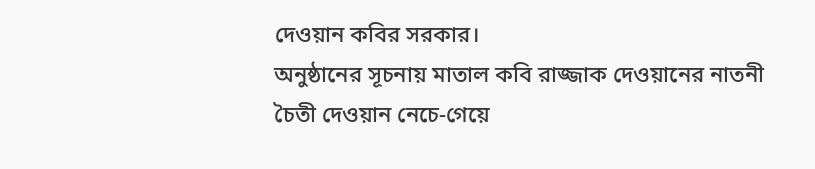দেওয়ান কবির সরকার।
অনুষ্ঠানের সূচনায় মাতাল কবি রাজ্জাক দেওয়ানের নাতনী চৈতী দেওয়ান নেচে-গেয়ে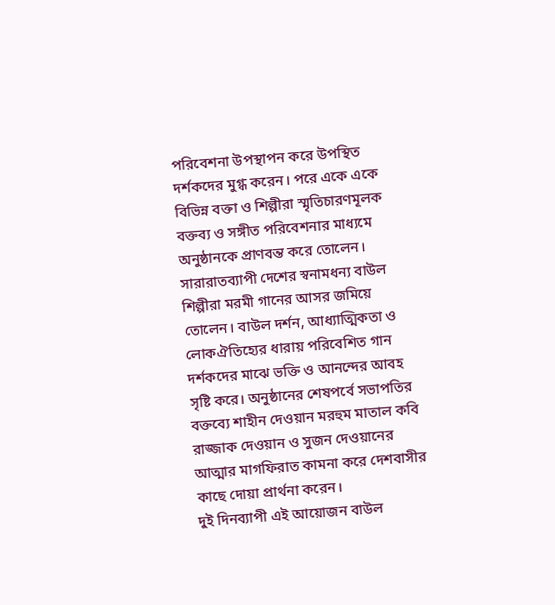পরিবেশনা উপস্থাপন করে উপস্থিত দর্শকদের মুগ্ধ করেন। পরে একে একে বিভিন্ন বক্তা ও শিল্পীরা স্মৃতিচারণমূলক বক্তব্য ও সঙ্গীত পরিবেশনার মাধ্যমে অনুষ্ঠানকে প্রাণবন্ত করে তোলেন।
সারারাতব্যাপী দেশের স্বনামধন্য বাউল শিল্পীরা মরমী গানের আসর জমিয়ে তোলেন। বাউল দর্শন, আধ্যাত্মিকতা ও লোকঐতিহ্যের ধারায় পরিবেশিত গান দর্শকদের মাঝে ভক্তি ও আনন্দের আবহ সৃষ্টি করে। অনুষ্ঠানের শেষপর্বে সভাপতির বক্তব্যে শাহীন দেওয়ান মরহুম মাতাল কবি রাজ্জাক দেওয়ান ও সুজন দেওয়ানের আত্মার মাগফিরাত কামনা করে দেশবাসীর কাছে দোয়া প্রার্থনা করেন।
দুই দিনব্যাপী এই আয়োজন বাউল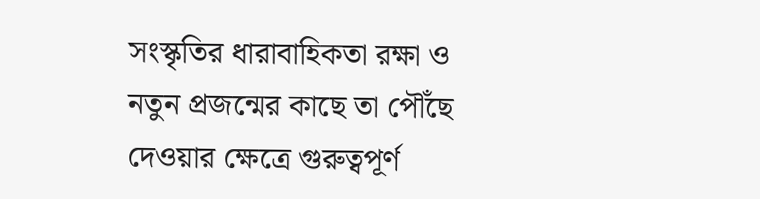সংস্কৃতির ধারাবাহিকতা রক্ষা ও নতুন প্রজন্মের কাছে তা পৌঁছে দেওয়ার ক্ষেত্রে গুরুত্বপূর্ণ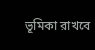ভূমিকা রাখবে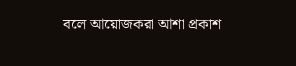বলে আয়োজকরা আশা প্রকাশ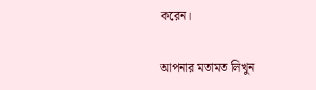করেন।

আপনার মতামত লিখুন